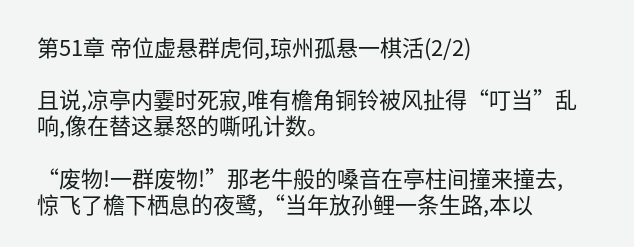第51章 帝位虚悬群虎伺,琼州孤悬一棋活(2/2)

且说,凉亭内霎时死寂,唯有檐角铜铃被风扯得“叮当”乱响,像在替这暴怒的嘶吼计数。

“废物!一群废物!”那老牛般的嗓音在亭柱间撞来撞去,惊飞了檐下栖息的夜鹭,“当年放孙鲤一条生路,本以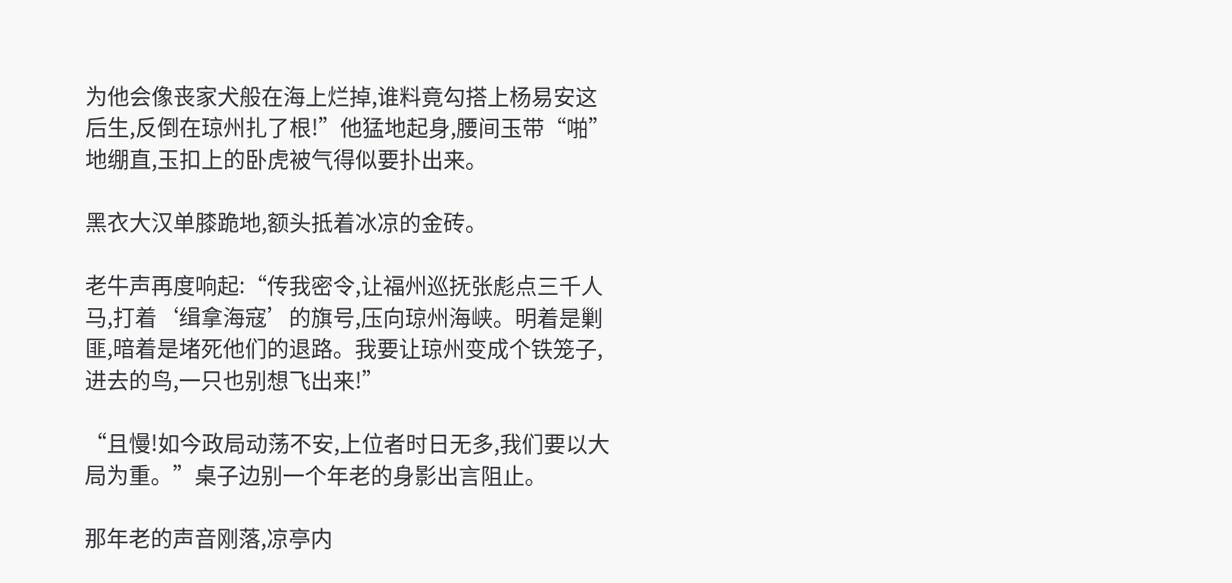为他会像丧家犬般在海上烂掉,谁料竟勾搭上杨易安这后生,反倒在琼州扎了根!”他猛地起身,腰间玉带“啪”地绷直,玉扣上的卧虎被气得似要扑出来。

黑衣大汉单膝跪地,额头抵着冰凉的金砖。

老牛声再度响起:“传我密令,让福州巡抚张彪点三千人马,打着‘缉拿海寇’的旗号,压向琼州海峡。明着是剿匪,暗着是堵死他们的退路。我要让琼州变成个铁笼子,进去的鸟,一只也别想飞出来!”

“且慢!如今政局动荡不安,上位者时日无多,我们要以大局为重。”桌子边别一个年老的身影出言阻止。

那年老的声音刚落,凉亭内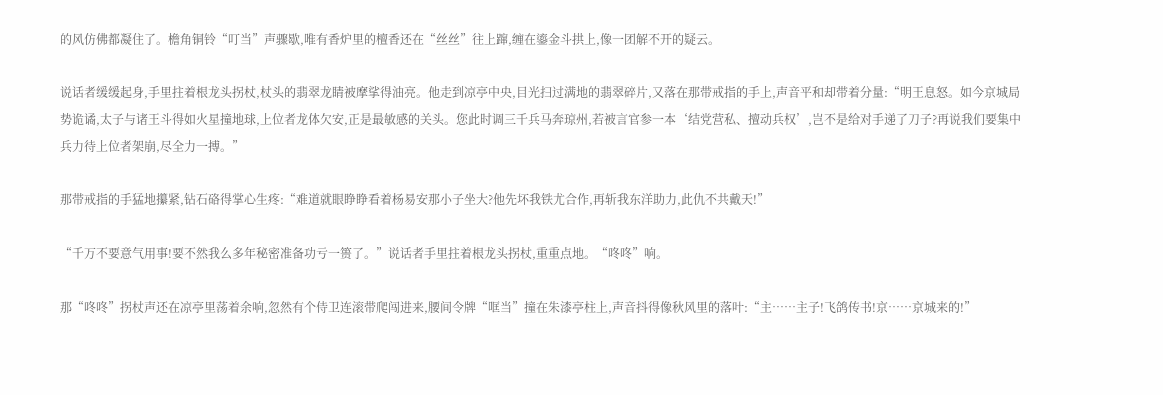的风仿佛都凝住了。檐角铜铃“叮当”声骤歇,唯有香炉里的檀香还在“丝丝”往上蹿,缠在鎏金斗拱上,像一团解不开的疑云。

说话者缓缓起身,手里拄着根龙头拐杖,杖头的翡翠龙睛被摩挲得油亮。他走到凉亭中央,目光扫过满地的翡翠碎片,又落在那带戒指的手上,声音平和却带着分量:“明王息怒。如今京城局势诡谲,太子与诸王斗得如火星撞地球,上位者龙体欠安,正是最敏感的关头。您此时调三千兵马奔琼州,若被言官参一本‘结党营私、擅动兵权’,岂不是给对手递了刀子?再说我们要集中兵力待上位者架崩,尽全力一搏。”

那带戒指的手猛地攥紧,钻石硌得掌心生疼:“难道就眼睁睁看着杨易安那小子坐大?他先坏我铁尤合作,再斩我东洋助力,此仇不共戴天!”

“千万不要意气用事!要不然我么多年秘密准备功亏一篑了。”说话者手里拄着根龙头拐杖,重重点地。“咚咚”响。

那“咚咚”拐杖声还在凉亭里荡着余响,忽然有个侍卫连滚带爬闯进来,腰间令牌“哐当”撞在朱漆亭柱上,声音抖得像秋风里的落叶:“主……主子!飞鸽传书!京……京城来的!”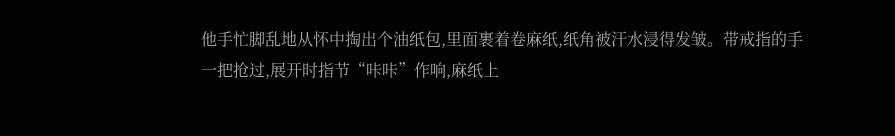他手忙脚乱地从怀中掏出个油纸包,里面裹着卷麻纸,纸角被汗水浸得发皱。带戒指的手一把抢过,展开时指节“咔咔”作响,麻纸上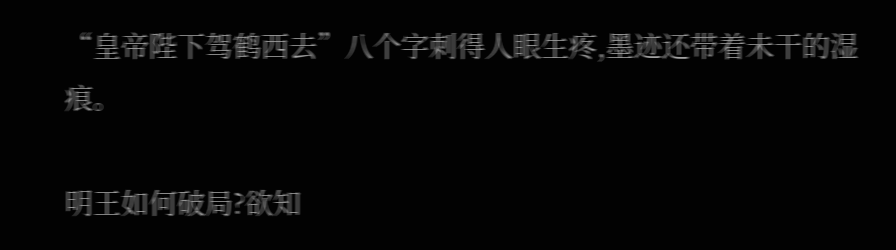“皇帝陛下驾鹤西去”八个字刺得人眼生疼,墨迹还带着未干的湿痕。

明王如何破局?欲知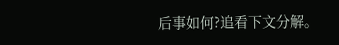后事如何?追看下文分解。